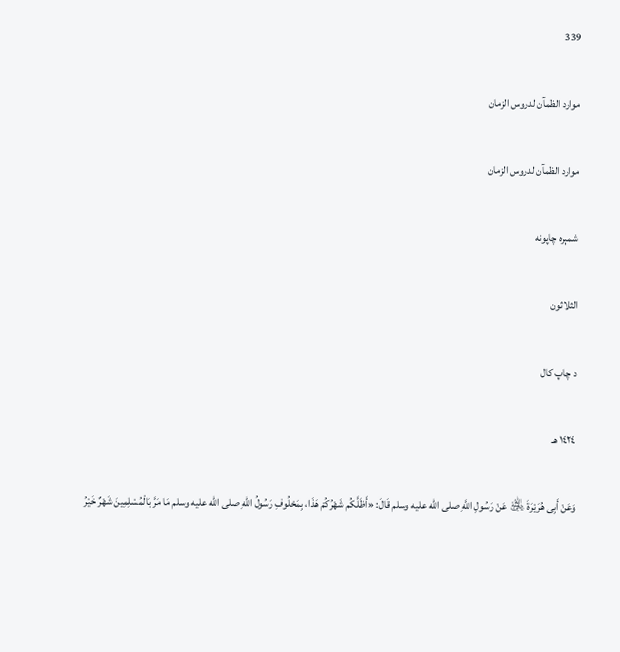339

موارد الظمآن لدروس الزمان

موارد الظمآن لدروس الزمان

شمېره چاپونه

الثلاثون

د چاپ کال

١٤٢٤ هـ

وَعَنْ أَبِى هُرَيْرَةَ ﵁ عَنْ رَسُولِ اللَّهِ صلى الله عليه وسلم قَالَ: «أَظَلَّكُم شَهْرُكُمْ هَذَا، بِمَحْلُوفِ رَسُولُ اللهِ صلى الله عليه وسلم مَا مَرَّ بَالْمُسْلِمِينَ شَهْرٌ خَيْرُ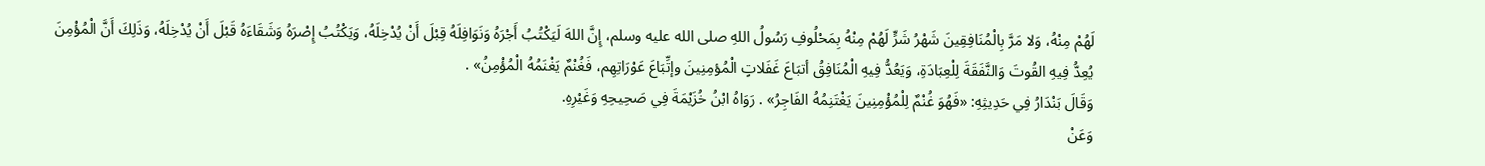لَهُمْ مِنْهُ، وَلا مَرَّ بِالْمُنَافِقِينَ شَهْرُ شَرٍّ لَهُمْ مِنْهُ بِمَحْلُوفِ رَسُولُ اللهِ صلى الله عليه وسلم، إِنَّ اللهَ لَيَكْتُبُ أَجْرَهُ وَنَوَافِلَهُ قِبْلَ أَنْ يُدْخِلَهُ، وَيَكْتُبُ إِصْرَهُ وَشَقَاءَهُ قَبْلَ أَنْ يُدْخِلَهُ، وَذَلِكَ أَنَّ الْمُؤْمِنَ يُعِدُّ فِيهِ القُوتَ وَالنَّفَقَةَ لِلْعِبَادَةِ، وَيَعُدُّ فِيهِ الْمُنَافِقُ أتبَاعَ غَفَلاتٍ الْمُؤمِنِينَ وإتِّبَاعَ عَوْرَاتِهِم، فَغُنْمٌ يَغْنَمُهُ الْمُؤْمِنُ» .
وَقَالَ بَنْدَارُ فِي حَدِيثِهِ: «فَهُوَ غُنْمٌ لِلْمُؤْمِنِينَ يَغْتَنِمُهُ الفَاجِرُ» . رَوَاهُ ابْنُ خُزَيْمَةَ فِي صَحِيحِهِ وَغَيْرِهِ.
وَعَنْ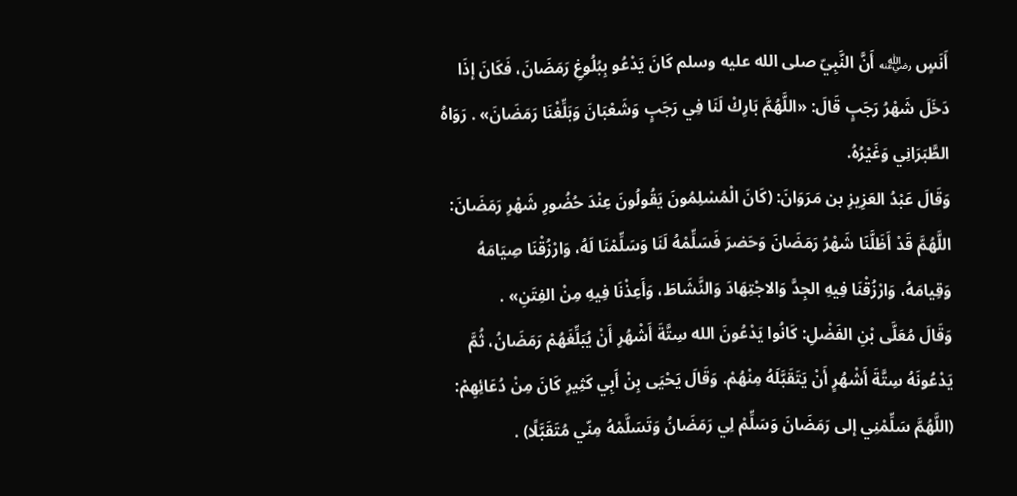أَنَسٍ ﵁ أَنَّ النَّبِيّ صلى الله عليه وسلم كَانَ يَدْعُو بِبُلُوغِ رَمَضَانَ، فَكَانَ إذَا دَخَلَ شَهْرُ رَجَبٍ قَالَ: «اللَّهُمَّ بَارِكْ لَنَا فِي رَجَبٍ وَشَعْبَانَ وَبَلِّغْنَا رَمَضَانَ» . رَوَاهُ الطَّبَرَانِي وَغَيْرُهُ.
وَقَالَ عَبْدُ العَزِيزِ بن مَرَوَانَ: (كَانَ الْمُسْلِمُونَ يَقُولُونَ عِنْدَ حُضُورِ شَهْرِ رَمَضَانَ: اللَّهُمَّ قَدْ أَظَلَّنَا شَهْرُ رَمَضَانَ وَحَضرَ فَسَلِّمْهُ لَنَا وَسَلِّمْنَا لَهُ، وَارْزُقْنَا صِيَامَهُ وَقِيامَهُ، وَارْزُقْنَا فِيهِ الجِدَّ وَالاجْتِهَادَ وَالنَّشَاطَ، وَأَعِذْنَا فِيهِ مِنْ الفِتَنِ» .
وَقَالَ مُعَلَّى بْنِ الفَضْلِ: كَانُوا يَدْعُونَ الله سِتَّةَ أَشْهُرِ أَنْ يُبَلِّغَهُمْ رَمَضَانُ، ثُمَّ يَدْعُونَهُ سِتَّةَ أَشْهُرٍ أَنْ يَتَقَبَّلَهُ مِنْهُمْ. وَقَالَ يَحْيَى بِنْ أَبِي كَثِيرِ كَانَ مِنْ دُعَائِهِمْ: (اللَّهُمَّ سَلِّمْنِي إلى رَمَضَانَ وَسَلِّمْ لِي رَمَضَانُ وَتَسَلَّمْهُ مِنّي مُتَقَبَّلًا) .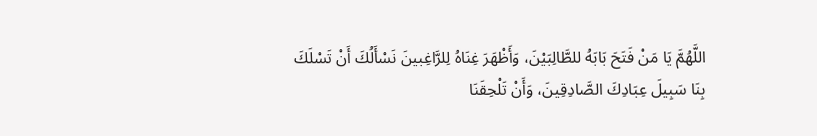اللَّهُمَّ يَا مَنْ فَتَحَ بَابَهُ للطَّالِبَيْنَ، وَأَظْهَرَ غِنَاهُ لِلرَّاغِبينَ نَسْأَلُكَ أَنْ تَسْلَكَ بِنَا سَبِيلَ عِبَادِكَ الصَّادِقِينَ، وَأَنْ تَلْحِقَنَا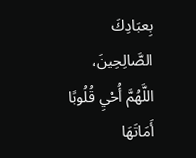بِعبَادِكَ الصَّالِحِينَ، اللَّهُمَّ أُحْيِ قُلُوبًا أَمَاتَهَا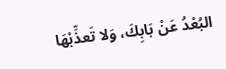البُعْدُ عَنْ بَابِكَ، وَلا تَعذِّبْهَا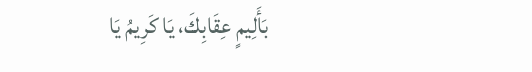بَأَلِيمٍ عِقَابِكَ، يَا كَرِيمُ يَا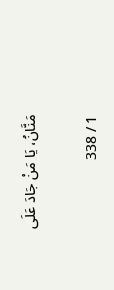مَنَّانُ، يَا مَنْ جَادَ عَلَى

1 / 338